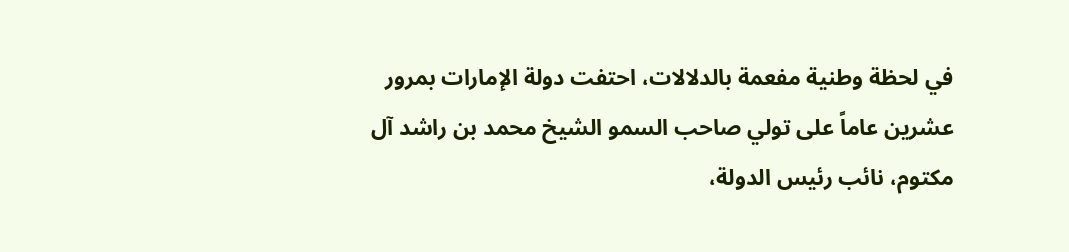في لحظة وطنية مفعمة بالدلالات، احتفت دولة الإمارات بمرور عشرين عاماً على تولي صاحب السمو الشيخ محمد بن راشد آل مكتوم، نائب رئيس الدولة،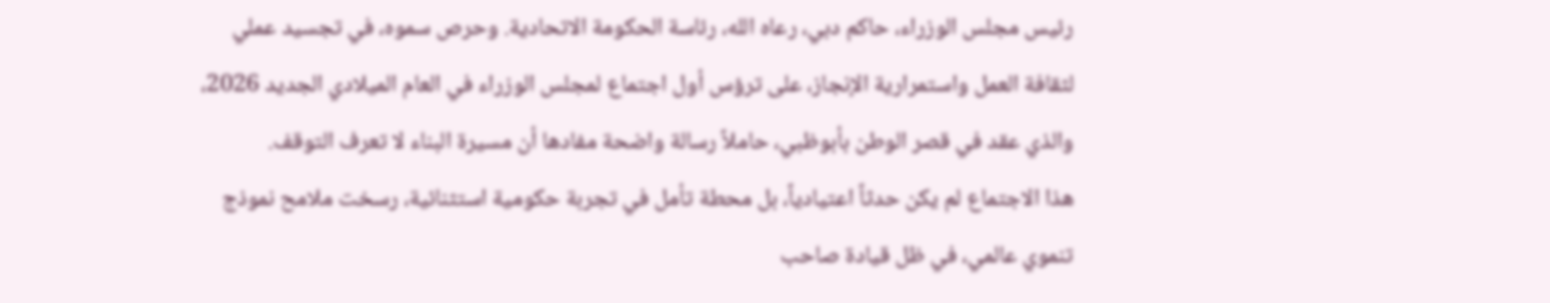رئيس مجلس الوزراء، حاكم دبي، رعاه الله، رئاسة الحكومة الاتحادية. وحرص سموه، في تجسيد عملي لثقافة العمل واستمرارية الإنجاز، على ترؤس أول اجتماع لمجلس الوزراء في العام الميلادي الجديد 2026، والذي عقد في قصر الوطن بأبوظبي، حاملاً رسالة واضحة مفادها أن مسيرة البناء لا تعرف التوقف.
هذا الاجتماع لم يكن حدثاً اعتيادياً، بل محطة تأمل في تجربة حكومية استثنائية، رسخت ملامح نموذج تنموي عالمي، في ظل قيادة صاحب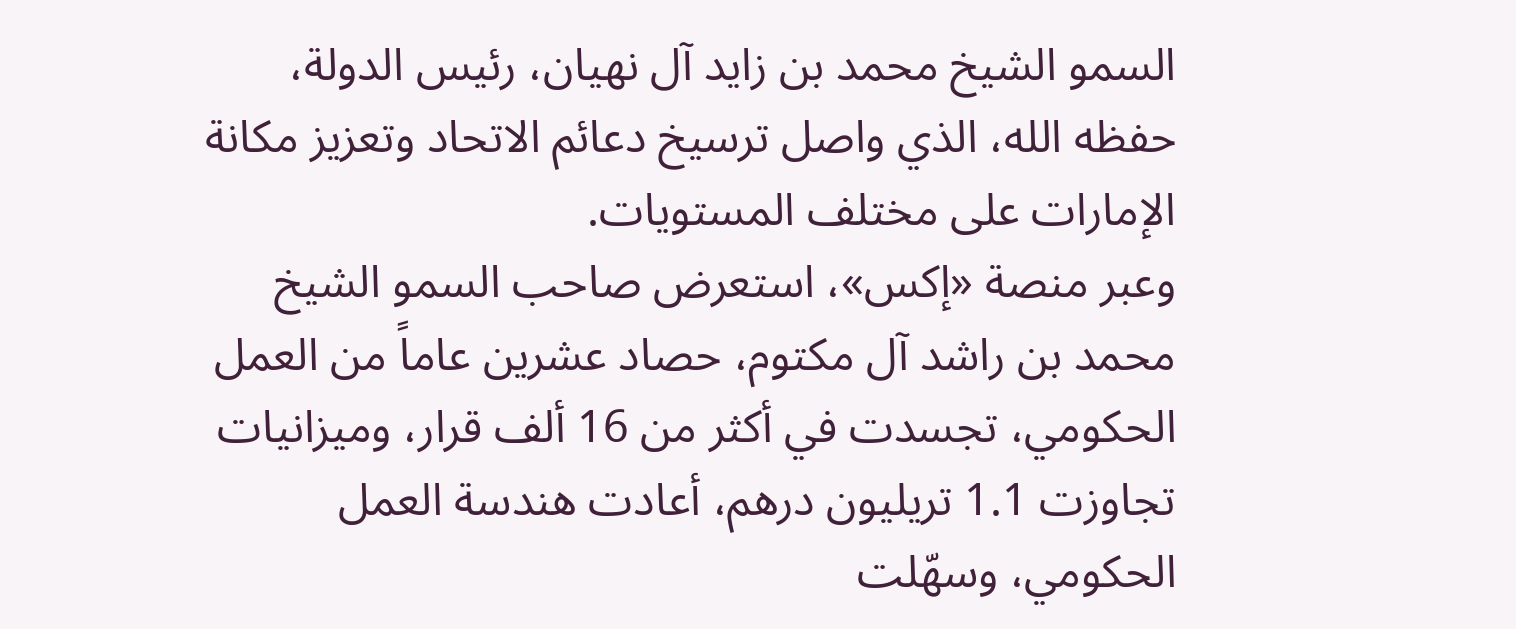السمو الشيخ محمد بن زايد آل نهيان، رئيس الدولة، حفظه الله، الذي واصل ترسيخ دعائم الاتحاد وتعزيز مكانة الإمارات على مختلف المستويات.
وعبر منصة «إكس»، استعرض صاحب السمو الشيخ محمد بن راشد آل مكتوم، حصاد عشرين عاماً من العمل الحكومي، تجسدت في أكثر من 16 ألف قرار، وميزانيات تجاوزت 1.1 تريليون درهم، أعادت هندسة العمل الحكومي، وسهّلت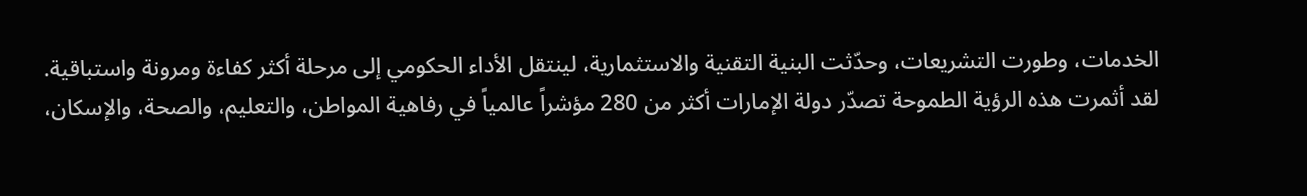الخدمات، وطورت التشريعات، وحدّثت البنية التقنية والاستثمارية، لينتقل الأداء الحكومي إلى مرحلة أكثر كفاءة ومرونة واستباقية.
لقد أثمرت هذه الرؤية الطموحة تصدّر دولة الإمارات أكثر من 280 مؤشراً عالمياً في رفاهية المواطن، والتعليم، والصحة، والإسكان،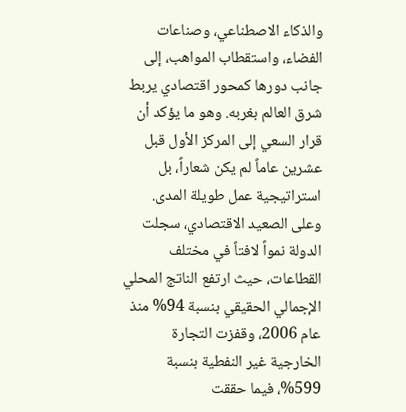والذكاء الاصطناعي، وصناعات الفضاء، واستقطاب المواهب، إلى جانب دورها كمحور اقتصادي يربط شرق العالم بغربه. وهو ما يؤكد أن قرار السعي إلى المركز الأول قبل عشرين عاماً لم يكن شعاراً، بل استراتيجية عمل طويلة المدى.
وعلى الصعيد الاقتصادي، سجلت الدولة نمواً لافتاً في مختلف القطاعات، حيث ارتفع الناتج المحلي الإجمالي الحقيقي بنسبة 94% منذ عام 2006، وقفزت التجارة الخارجية غير النفطية بنسبة 599%، فيما حققت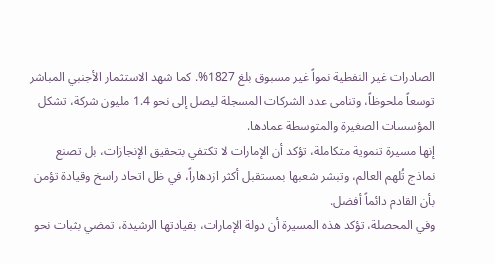الصادرات غير النفطية نمواً غير مسبوق بلغ 1827%. كما شهد الاستثمار الأجنبي المباشر توسعاً ملحوظاً، وتنامى عدد الشركات المسجلة ليصل إلى نحو 1.4 مليون شركة، تشكل المؤسسات الصغيرة والمتوسطة عمادها.
إنها مسيرة تنموية متكاملة، تؤكد أن الإمارات لا تكتفي بتحقيق الإنجازات، بل تصنع نماذج تُلهم العالم، وتبشر شعبها بمستقبل أكثر ازدهاراً، في ظل اتحاد راسخ وقيادة تؤمن بأن القادم دائماً أفضل.
وفي المحصلة، تؤكد هذه المسيرة أن دولة الإمارات، بقيادتها الرشيدة، تمضي بثبات نحو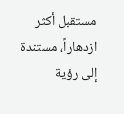مستقبل أكثر ازدهاراً، مستندة إلى رؤية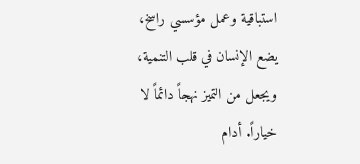استباقية وعمل مؤسسي راسخ، يضع الإنسان في قلب التنمية، ويجعل من التميز نهجاً دائماً لا خياراً. أدام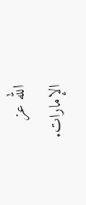الله عز الإمارات.